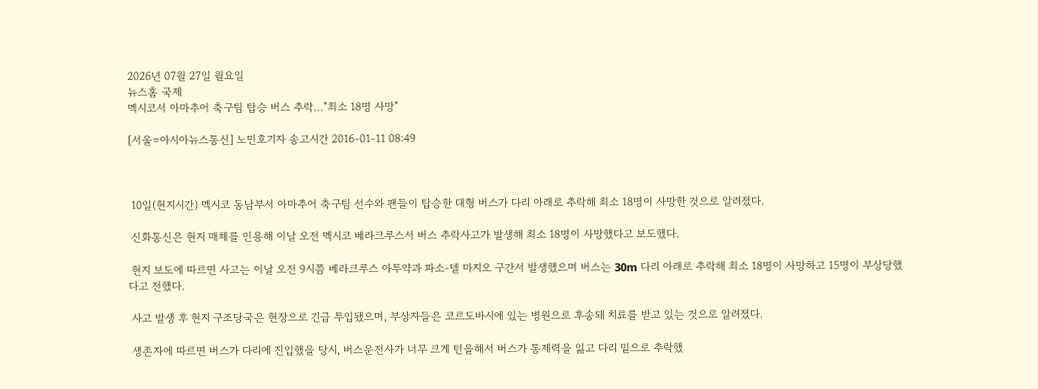2026년 07월 27일 월요일
뉴스홈 국제
멕시코서 아마추어 축구팀 탑승 버스 추락…"최소 18명 사망"

[서울=아시아뉴스통신] 노민호기자 송고시간 2016-01-11 08:49



 10일(현지시간) 멕시코 동남부서 아마추어 축구팀 선수와 팬들이 탑승한 대형 버스가 다리 아래로 추락해 최소 18명이 사망한 것으로 알려졌다.

 신화통신은 현지 매체를 인용해 이날 오전 멕시코 베라크루스서 버스 추락사고가 발생해 최소 18명이 사망했다고 보도했다.

 현지 보도에 따르면 사고는 이날 오전 9시쯤 베라크루스 아투약과 파소-델 마지오 구간서 발생했으며 버스는 30m 다리 아래로 추락해 최소 18명이 사망하고 15명이 부상당했다고 전했다.

 사고 발생 후 현지 구조당국은 현장으로 긴급 투입됐으며, 부상자들은 코르도바시에 있는 병원으로 후송돼 치료를 받고 있는 것으로 알려졌다.

 생존자에 따르면 버스가 다리에 진입했을 당시, 버스운전사가 너무 크게 턴을해서 버스가 통제력을 잃고 다리 밑으로 추락했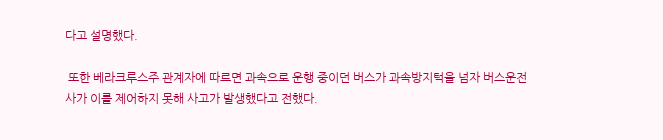다고 설명했다.

 또한 베라크루스주 관계자에 따르면 과속으로 운행 중이던 버스가 과속방지턱을 넘자 버스운전사가 이를 제어하지 못해 사고가 발생했다고 전했다.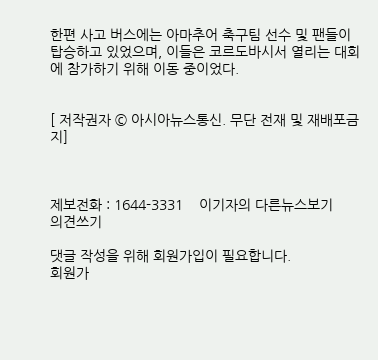한편 사고 버스에는 아마추어 축구팀 선수 및 팬들이 탑승하고 있었으며, 이들은 코르도바시서 열리는 대회에 참가하기 위해 이동 중이었다.


[ 저작권자 © 아시아뉴스통신. 무단 전재 및 재배포금지]



제보전화 : 1644-3331    이기자의 다른뉴스보기
의견쓰기

댓글 작성을 위해 회원가입이 필요합니다.
회원가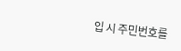입 시 주민번호를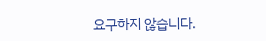요구하지 않습니다.